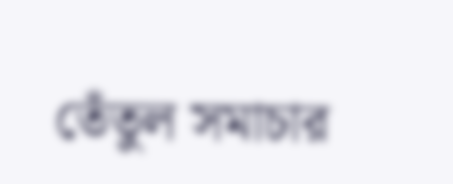তেঁতুল সমাচার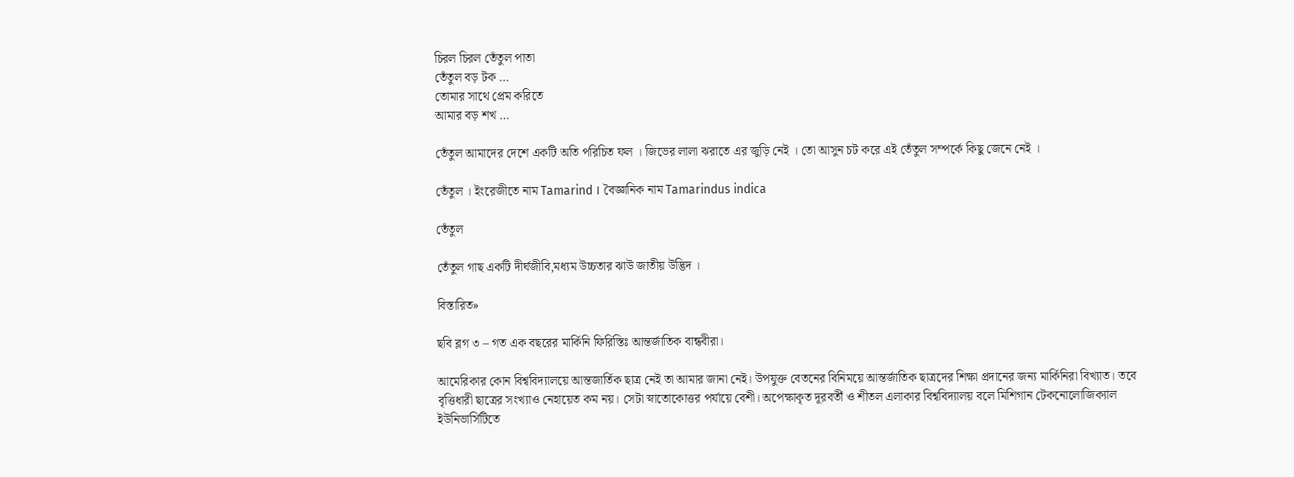চিরল চিরল তেঁতুল পাতা
তেঁতুল বড় টক …
তোমার সাথে প্রেম করিতে
আমার বড় শখ …

তেঁতুল আমাদের দেশে একটি অতি পরিচিত ফল । জিভের লালা ঝরাতে এর জুড়ি নেই । তো আসুন চট করে এই তেঁতুল সম্পর্কে কিছু জেনে নেই ।

তেঁতুল । ইংরেজীতে নাম Tamarind । বৈজ্ঞানিক নাম Tamarindus indica

তেঁতুল

তেঁতুল গাছ একটি দীর্ঘজীবি,মধ্যম উচ্চতার ঝাউ জাতীয় উদ্ভিদ ।

বিস্তারিত»

ছবি ব্লগ ৩ – গত এক বছরের মার্কিনি ফিরিস্তিঃ আন্তর্জাতিক বান্ধবীরা।

আমেরিকার কোন বিশ্ববিদ্যালয়ে আন্তজার্তিক ছাত্র নেই তা আমার জানা নেই। উপযুক্ত বেতনের বিনিময়ে আন্তর্জাতিক ছাত্রদের শিক্ষা প্রদানের জন্য মার্কিনিরা বিখ্যাত। তবে বৃত্তিধারী ছাত্রের সংখ্যাও নেহায়েত কম নয়। সেটা স্নাতোকোত্তর পর্যায়ে বেশী। অপেক্ষাকৃত দূরবর্তী ও শীতল এলাকার বিশ্ববিদ্যালয় বলে মিশিগান টেকনোলোজিক্যাল ইউনিভার্সিটিতে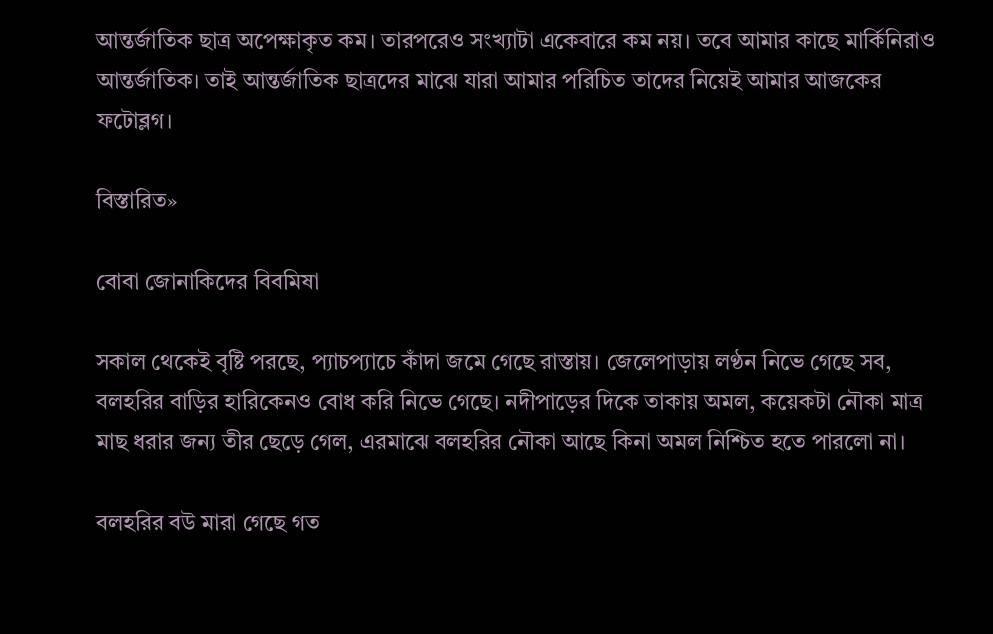আন্তর্জাতিক ছাত্র অপেক্ষাকৃত কম। তারপরেও সংখ্যাটা একেবারে কম নয়। তবে আমার কাছে মার্কিনিরাও আন্তর্জাতিক। তাই আন্তর্জাতিক ছাত্রদের মাঝে যারা আমার পরিচিত তাদের নিয়েই আমার আজকের ফটোব্লগ।

বিস্তারিত»

বোবা জোনাকিদের বিবমিষা

সকাল থেকেই বৃষ্টি পরছে, প্যাচপ্যাচে কাঁদা জমে গেছে রাস্তায়। জেলেপাড়ায় লণ্ঠন নিভে গেছে সব, বলহরির বাড়ির হারিকেনও বোধ করি নিভে গেছে। নদীপাড়ের দিকে তাকায় অমল, কয়েকটা নৌকা মাত্র মাছ ধরার জন্য তীর ছেড়ে গেল, এরমাঝে বলহরির নৌকা আছে কিনা অমল নিশ্চিত হতে পারলো না।

বলহরির বউ মারা গেছে গত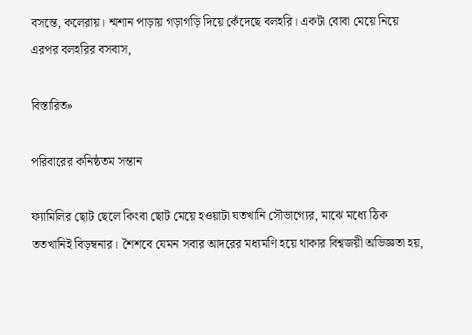বসন্তে, কলেরায়। শ্মশান পাড়ায় গড়াগড়ি দিয়ে কেঁদেছে বলহরি। একটা বোবা মেয়ে নিয়ে এরপর বলহরির বসবাস,

বিস্তারিত»

পরিবারের কনিষ্ঠতম সন্তান

ফ্যামিলির ছোট ছেলে কিংবা ছোট মেয়ে হওয়াটা যতখানি সৌভাগ্যের, মাঝে মধ্যে ঠিক ততখানিই বিড়ম্বনার। শৈশবে যেমন সবার আদরের মধ্যমণি হয়ে থাকার বিশ্বজয়ী অভিজ্ঞতা হয়,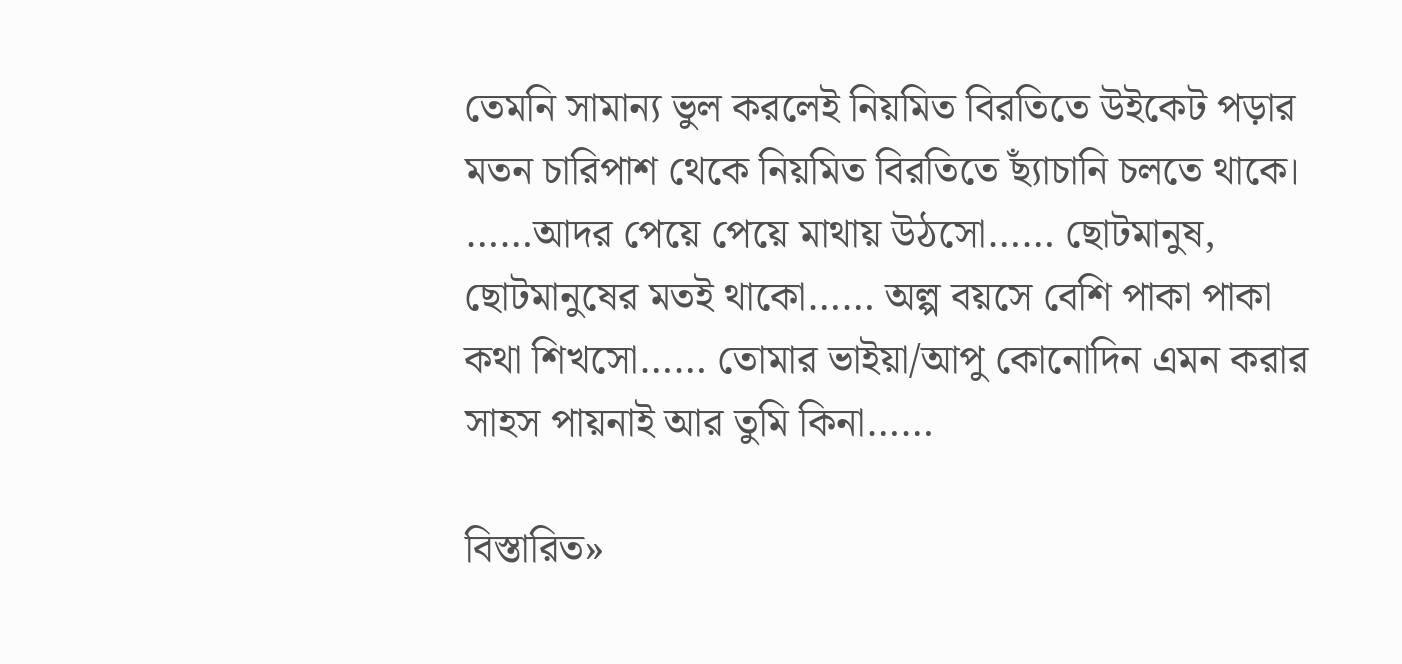তেমনি সামান্য ভুল করলেই নিয়মিত বিরতিতে উইকেট পড়ার মতন চারিপাশ থেকে নিয়মিত বিরতিতে ছ্যাঁচানি চলতে থাকে। ……আদর পেয়ে পেয়ে মাথায় উঠসো…… ছোটমানুষ, ছোটমানুষের মতই থাকো…… অল্প বয়সে বেশি পাকা পাকা কথা শিখসো…… তোমার ভাইয়া/আপু কোনোদিন এমন করার সাহস পায়নাই আর তুমি কিনা……

বিস্তারিত»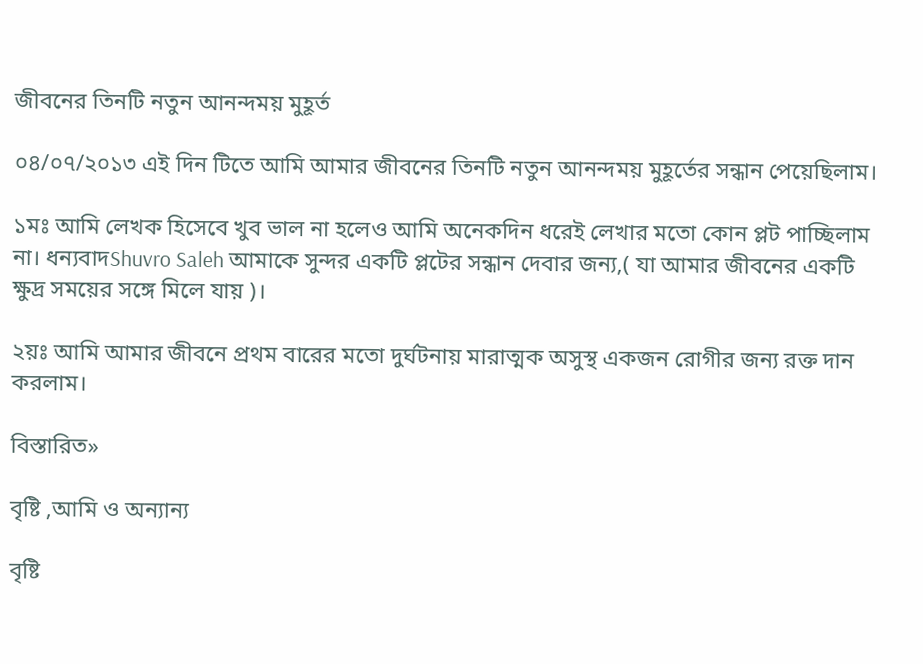জীবনের তিনটি নতুন আনন্দময় মুহূর্ত

০৪/০৭/২০১৩ এই দিন টিতে আমি আমার জীবনের তিনটি নতুন আনন্দময় মুহূর্তের সন্ধান পেয়েছিলাম।

১মঃ আমি লেখক হিসেবে খুব ভাল না হলেও আমি অনেকদিন ধরেই লেখার মতো কোন প্লট পাচ্ছিলাম না। ধন্যবাদShuvro Saleh আমাকে সুন্দর একটি প্লটের সন্ধান দেবার জন্য,( যা আমার জীবনের একটি ক্ষুদ্র সময়ের সঙ্গে মিলে যায় )।

২য়ঃ আমি আমার জীবনে প্রথম বারের মতো দুর্ঘটনায় মারাত্মক অসুস্থ একজন রোগীর জন্য রক্ত দান করলাম।

বিস্তারিত»

বৃষ্টি ,আমি ও অন্যান্য

বৃষ্টি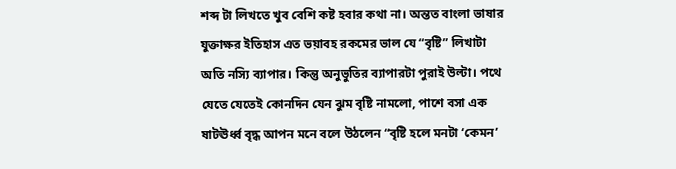শব্দ টা লিখতে খুব বেশি কষ্ট হবার কথা না। অন্তত বাংলা ভাষার যুক্তাক্ষর ইতিহাস এত ভয়াবহ রকমের ভাল যে “বৃষ্টি” লিখাটা অতি নস্যি ব্যাপার। কিন্তু অনুভুতির ব্যাপারটা পুরাই উল্টা। পথে যেতে যেতেই কোনদিন যেন ঝুম বৃষ্টি নামলো, পাশে বসা এক ষাটঊর্ধ্ব বৃদ্ধ আপন মনে বলে উঠলেন “বৃষ্টি হলে মনটা ‘কেমন’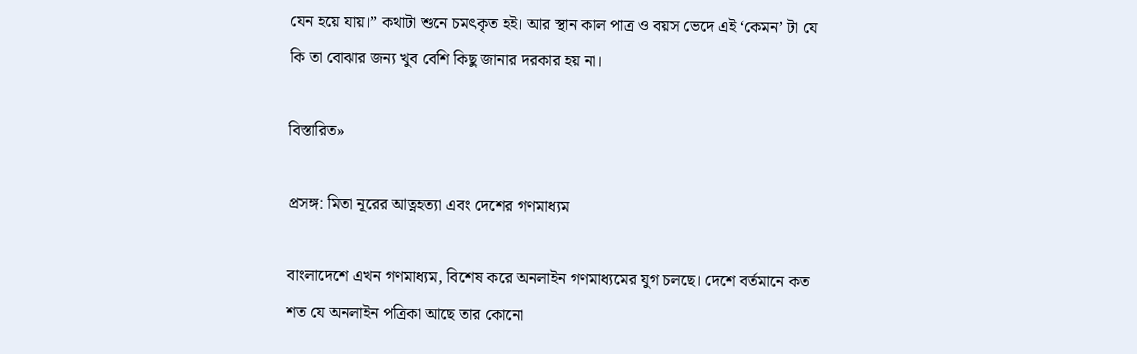যেন হয়ে যায়।” কথাটা শুনে চমৎকৃত হই। আর স্থান কাল পাত্র ও বয়স ভেদে এই ‘কেমন’ টা যে কি তা বোঝার জন্য খুব বেশি কিছু জানার দরকার হয় না।

বিস্তারিত»

প্রসঙ্গ: মিতা নূরের আত্নহত্যা এবং দেশের গণমাধ্যম

বাংলাদেশে এখন গণমাধ্যম, বিশেষ করে অনলাইন গণমাধ্যমের যুগ চলছে। দেশে বর্তমানে কত শত যে অনলাইন পত্রিকা আছে তার কোনো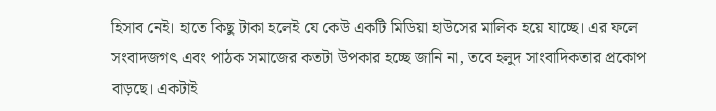হিসাব নেই। হাতে কিছু টাকা হলেই যে কেউ একটি মিডিয়া হাউসের মালিক হয়ে যাচ্ছে। এর ফলে সংবাদজগৎ এবং পাঠক সমাজের কতটা উপকার হচ্ছে জানি না, তবে হলুদ সাংবাদিকতার প্রকোপ বাড়ছে। একটাই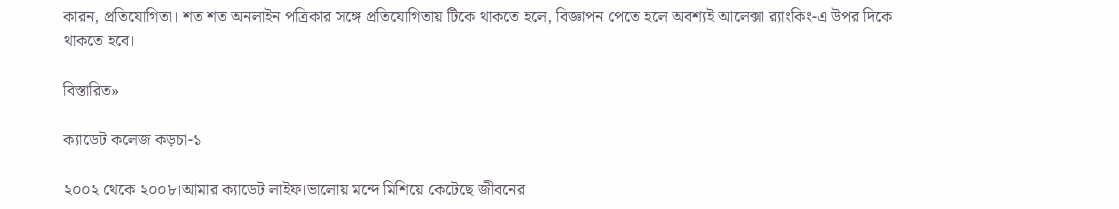কারন, প্রতিযোগিতা। শত শত অনলাইন পত্রিকার সঙ্গে প্রতিযোগিতায় টিকে থাকতে হলে, বিজ্ঞাপন পেতে হলে অবশ্যই আলেক্সা র‌্যাংকিং-এ উপর দিকে থাকতে হবে।

বিস্তারিত»

ক্যাডেট কলেজ কড়চা-১

২০০২ থেকে ২০০৮।আমার ক্যাডেট লাইফ।ভালোয় মন্দে মিশিয়ে কেটেছে জীবনের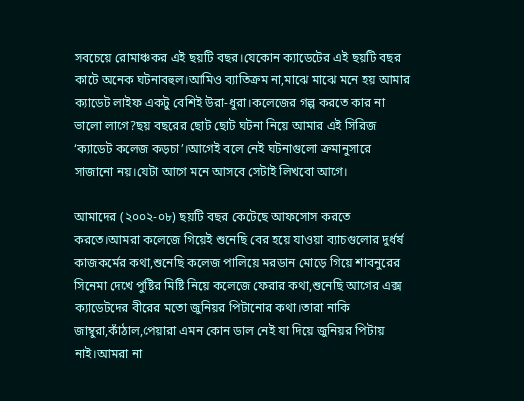সবচেয়ে রোমাঞ্চকর এই ছয়টি বছর।যেকোন ক্যাডেটের এই ছয়টি বছর কাটে অনেক ঘটনাবহুল।আমিও ব্যাতিক্রম না,মাঝে মাঝে মনে হয় আমার ক্যাডেট লাইফ একটু বেশিই উরা-ধুরা।কলেজের গল্প করতে কার না ভালো লাগে?ছয় বছরের ছোট ছোট ঘটনা নিয়ে আমার এই সিরিজ ‘ক্যাডেট কলেজ কড়চা’।আগেই বলে নেই ঘটনাগুলো ক্রমানুসারে সাজানো নয়।যেটা আগে মনে আসবে সেটাই লিখবো আগে।

আমাদের (২০০২-০৮) ছয়টি বছর কেটেছে আফসোস করতে করতে।আমরা কলেজে গিয়েই শুনেছি বের হয়ে যাওয়া ব্যাচগুলোর দুর্ধর্ষ কাজকর্মের কথা,শুনেছি কলেজ পালিয়ে মরডান মোড়ে গিয়ে শাবনুরের সিনেমা দেখে পুষ্টির মিষ্টি নিয়ে কলেজে ফেরার কথা,শুনেছি আগের এক্স ক্যাডেটদের বীরের মতো জুনিয়র পিটানোর কথা।তারা নাকি জাম্বুরা,কাঁঠাল,পেয়ারা এমন কোন ডাল নেই যা দিয়ে জুনিয়র পিটায় নাই।আমরা না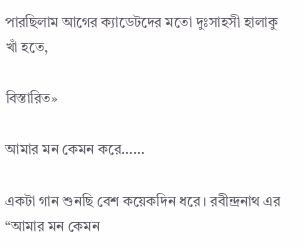পারছিলাম আগের ক্যাডেটদের মতো দুঃসাহসী হালাকু খাঁ হতে,

বিস্তারিত»

আমার মন কেমন করে……

একটা গান শুনছি বেশ কয়েকদিন ধরে। রবীন্দ্রনাথ এর “আমার মন কেমন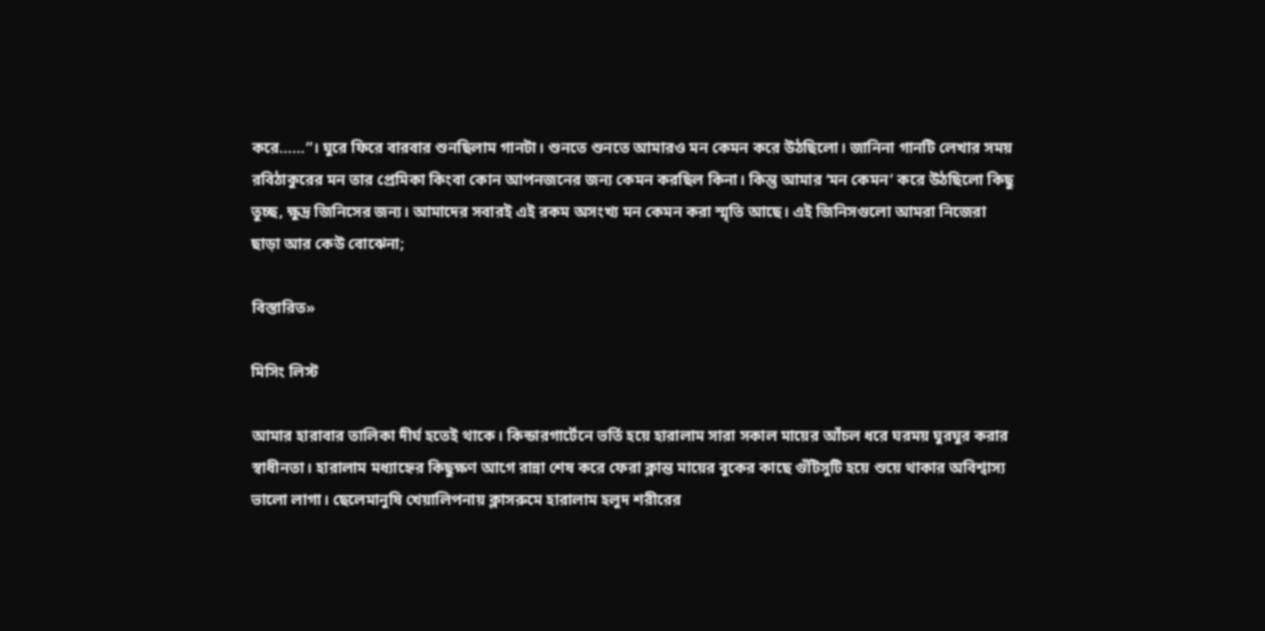করে……”। ঘুরে ফিরে বারবার শুনছিলাম গানটা। শুনতে শুনতে আমারও মন কেমন করে উঠছিলো। জানিনা গানটি লেখার সময় রবিঠাকুরের মন তার প্রেমিকা কিংবা কোন আপনজনের জন্য কেমন করছিল কিনা। কিন্তু আমার ‘মন কেমন’ করে উঠছিলো কিছু তুচ্ছ, ক্ষুদ্র জিনিসের জন্য। আমাদের সবারই এই রকম অসংখ্য মন কেমন করা স্মৃতি আছে। এই জিনিসগুলো আমরা নিজেরা ছাড়া আর কেউ বোঝেনা;

বিস্তারিত»

মিসিং লিস্ট

আমার হারাবার তালিকা দীর্ঘ হতেই থাকে। কিন্ডারগার্টেনে ভর্তি হয়ে হারালাম সারা সকাল মায়ের আঁচল ধরে ঘরময় ঘুরঘুর করার স্বাধীনতা। হারালাম মধ্যাহ্নের কিছুক্ষণ আগে রান্না শেষ করে ফেরা ক্লান্ত মায়ের বুকের কাছে গুঁটিসুটি হয়ে শুয়ে থাকার অবিশ্বাস্য ভালো লাগা। ছেলেমানুষি খেয়ালিপনায় ক্লাসরুমে হারালাম হলুদ শরীরের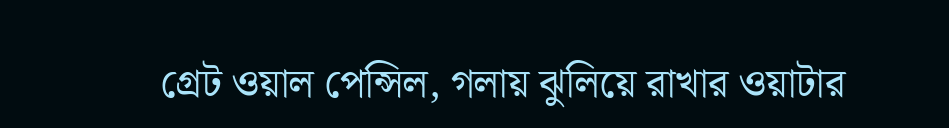গ্রেট ওয়াল পেন্সিল, গলায় ঝুলিয়ে রাখার ওয়াটার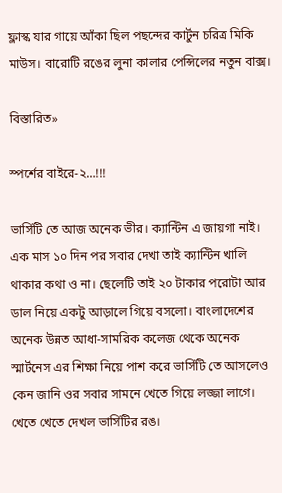ফ্লাস্ক যার গায়ে আঁকা ছিল পছন্দের কার্টুন চরিত্র মিকি মাউস। বারোটি রঙের লুনা কালার পেন্সিলের নতুন বাক্স।

বিস্তারিত»

স্পর্শের বাইরে-২…!!!

ভার্সিটি তে আজ অনেক ভীর। ক্যান্টিন এ জায়গা নাই। এক মাস ১০ দিন পর সবার দেখা তাই ক্যান্টিন খালি থাকার কথা ও না। ছেলেটি তাই ২০ টাকার পরোটা আর ডাল নিয়ে একটু আড়ালে গিয়ে বসলো। বাংলাদেশের অনেক উন্নত আধা-সামরিক কলেজ থেকে অনেক স্মার্টনেস এর শিক্ষা নিয়ে পাশ করে ভার্সিটি তে আসলেও কেন জানি ওর সবার সামনে খেতে গিয়ে লজ্জা লাগে। খেতে খেতে দেখল ভার্সিটির রঙ।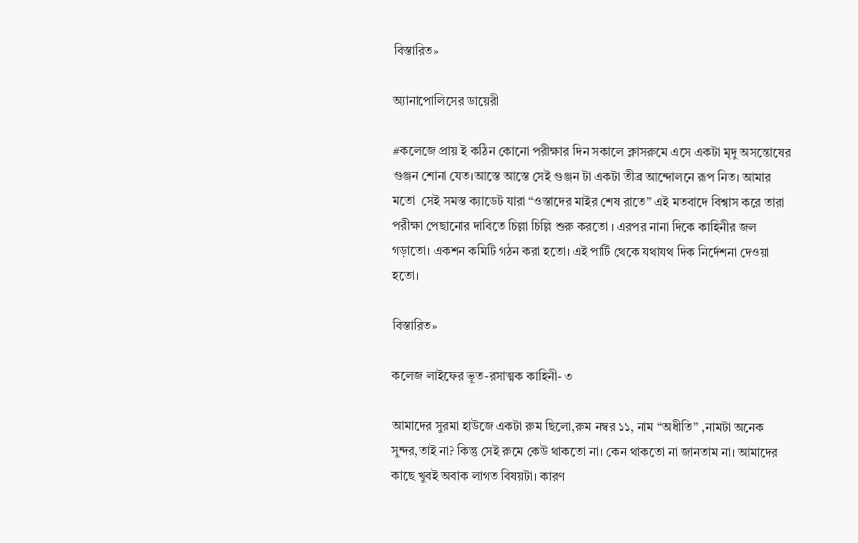বিস্তারিত»

অ্যানাপোলিসের ডায়েরী

#কলেজে প্রায় ই কঠিন কোনো পরীক্ষার দিন সকালে ক্লাসরুমে এসে একটা মৃদু অসন্তোষের গুঞ্জন শোনা যেত।আস্তে আস্তে সেই গুঞ্জন টা একটা তীব্র আন্দোলনে রূপ নিত। আমার মতো  সেই সমস্ত ক্যাডেট যারা “ওস্তাদের মাইর শেষ রাতে” এই মতবাদে বিশ্বাস করে তারা পরীক্ষা পেছানোর দাবিতে চিল্লা চিল্লি শুরু করতো । এরপর নানা দিকে কাহিনীর জল গড়াতো। একশন কমিটি গঠন করা হতো। এই পার্টি থেকে যথাযথ দিক নির্দেশনা দেওয়া হতো।

বিস্তারিত»

কলেজ লাইফের ভূত-রসাত্মক কাহিনী- ৩

আমাদের সুরমা হাউজে একটা রুম ছিলো,রুম নম্বর ১১, নাম “অধীতি” ,নামটা অনেক সুন্দর,তাই না? কিন্তু সেই রুমে কেউ থাকতো না। কেন থাকতো না জানতাম না। আমাদের কাছে খুবই অবাক লাগত বিষয়টা। কারণ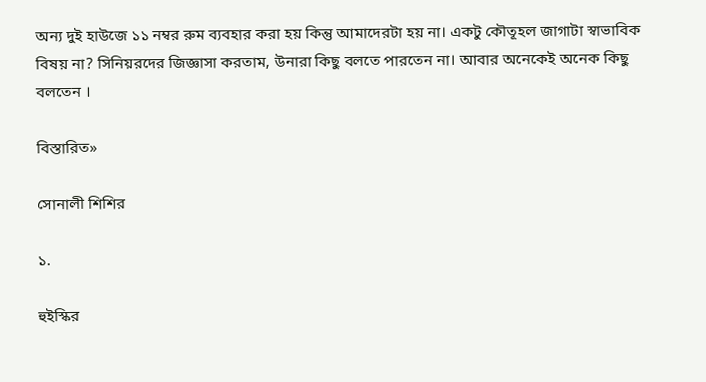অন্য দুই হাউজে ১১ নম্বর রুম ব্যবহার করা হয় কিন্তু আমাদেরটা হয় না। একটু কৌতূহল জাগাটা স্বাভাবিক বিষয় না? সিনিয়রদের জিজ্ঞাসা করতাম, উনারা কিছু বলতে পারতেন না। আবার অনেকেই অনেক কিছু বলতেন ।

বিস্তারিত»

সোনালী শিশির

১.

হুইস্কির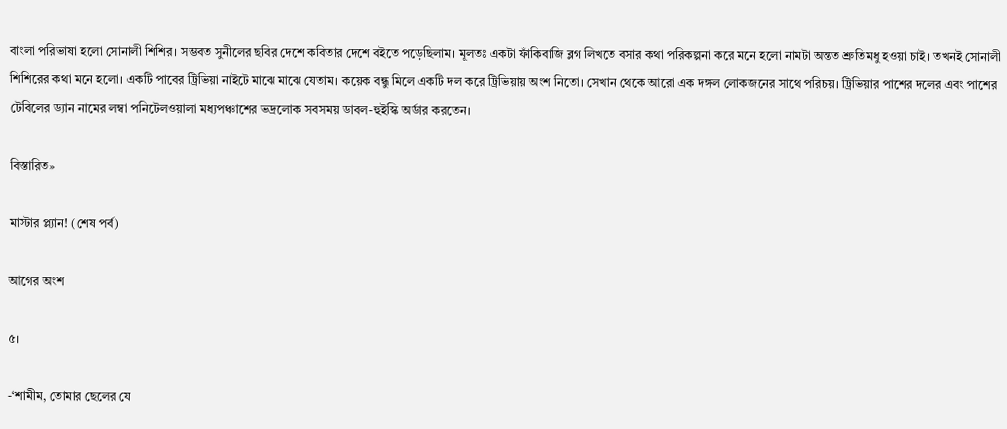বাংলা পরিভাষা হলো সোনালী শিশির। সম্ভবত সুনীলের ছবির দেশে কবিতার দেশে বইতে পড়েছিলাম। মূলতঃ একটা ফাঁকিবাজি ব্লগ লিখতে বসার কথা পরিকল্পনা করে মনে হলো নামটা অন্তত শ্রুতিমধু হওয়া চাই। তখনই সোনালী শিশিরের কথা মনে হলো। একটি পাবের ট্রিভিয়া নাইটে মাঝে মাঝে যেতাম। কয়েক বন্ধু মিলে একটি দল করে ট্রিভিয়ায় অংশ নিতো। সেখান থেকে আরো এক দঙ্গল লোকজনের সাথে পরিচয়। ট্রিভিয়ার পাশের দলের এবং পাশের টেবিলের ড্যান নামের লম্বা পনিটেলওয়ালা মধ্যপঞ্চাশের ভদ্রলোক সবসময় ডাবল-হুইস্কি অর্ডার করতেন।

বিস্তারিত»

মাস্টার প্ল্যান! (শেষ পর্ব)

আগের অংশ

৫।

-‘শামীম, তোমার ছেলের যে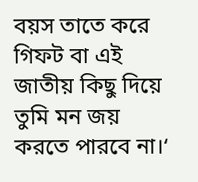বয়স তাতে করে গিফট বা এই জাতীয় কিছু দিয়ে তুমি মন জয় করতে পারবে না।‘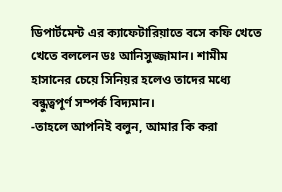ডিপার্টমেন্ট এর ক্যাফেটারিয়াতে বসে কফি খেতে খেতে বললেন ডঃ আনিসুজ্জামান। শামীম হাসানের চেয়ে সিনিয়র হলেও তাদের মধ্যে বন্ধুত্বপূর্ণ সম্পর্ক বিদ্যমান।
-তাহলে আপনিই বলুন, আমার কি করা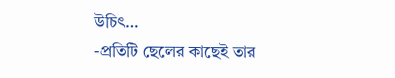উচিৎ…
-প্রতিটি ছেলের কাছেই তার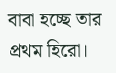বাবা হচ্ছে তার প্রথম হিরো।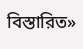বিস্তারিত»